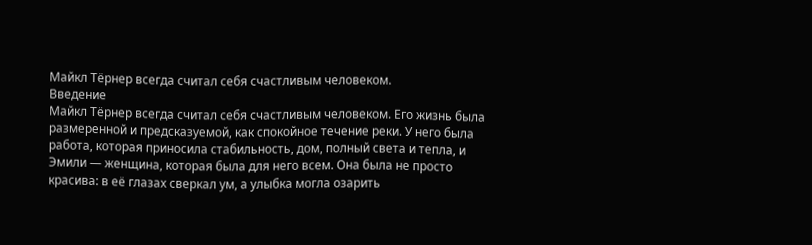Майкл Тёрнер всегда считал себя счастливым человеком.
Введение
Майкл Тёрнер всегда считал себя счастливым человеком. Его жизнь была размеренной и предсказуемой, как спокойное течение реки. У него была работа, которая приносила стабильность, дом, полный света и тепла, и Эмили — женщина, которая была для него всем. Она была не просто красива: в её глазах сверкал ум, а улыбка могла озарить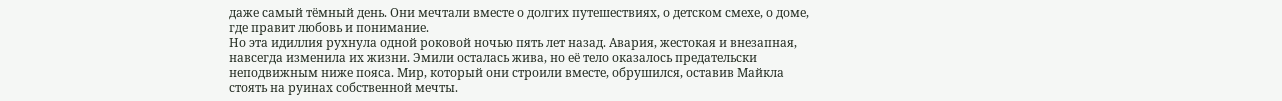даже самый тёмный день. Они мечтали вместе о долгих путешествиях, о детском смехе, о доме, где правит любовь и понимание.
Но эта идиллия рухнула одной роковой ночью пять лет назад. Авария, жестокая и внезапная, навсегда изменила их жизни. Эмили осталась жива, но её тело оказалось предательски неподвижным ниже пояса. Мир, который они строили вместе, обрушился, оставив Майкла стоять на руинах собственной мечты.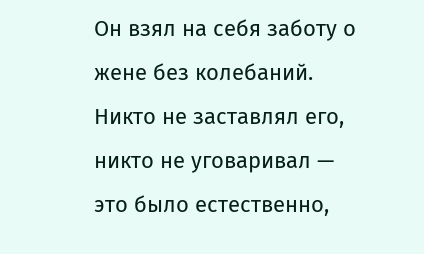Он взял на себя заботу о жене без колебаний. Никто не заставлял его, никто не уговаривал — это было естественно,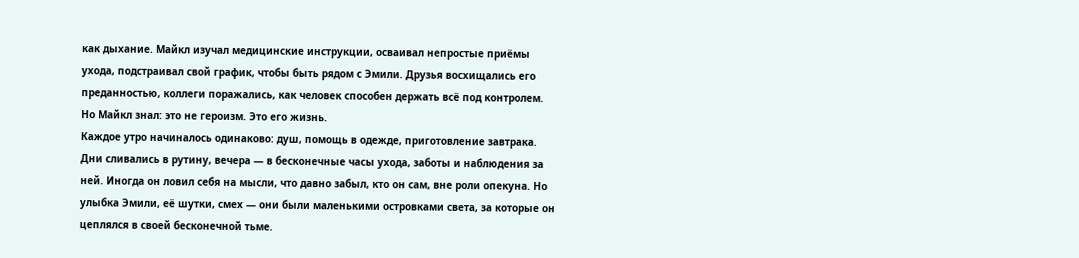как дыхание. Майкл изучал медицинские инструкции, осваивал непростые приёмы ухода, подстраивал свой график, чтобы быть рядом с Эмили. Друзья восхищались его преданностью, коллеги поражались, как человек способен держать всё под контролем. Но Майкл знал: это не героизм. Это его жизнь.
Каждое утро начиналось одинаково: душ, помощь в одежде, приготовление завтрака. Дни сливались в рутину, вечера — в бесконечные часы ухода, заботы и наблюдения за ней. Иногда он ловил себя на мысли, что давно забыл, кто он сам, вне роли опекуна. Но улыбка Эмили, её шутки, смех — они были маленькими островками света, за которые он цеплялся в своей бесконечной тьме.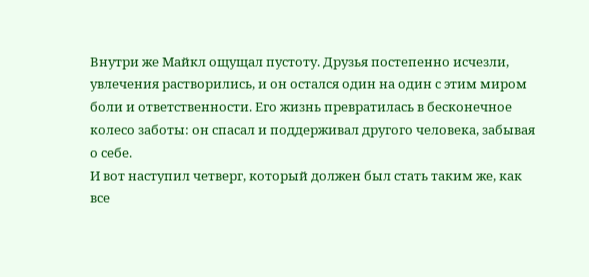Внутри же Майкл ощущал пустоту. Друзья постепенно исчезли, увлечения растворились, и он остался один на один с этим миром боли и ответственности. Его жизнь превратилась в бесконечное колесо заботы: он спасал и поддерживал другого человека, забывая о себе.
И вот наступил четверг, который должен был стать таким же, как все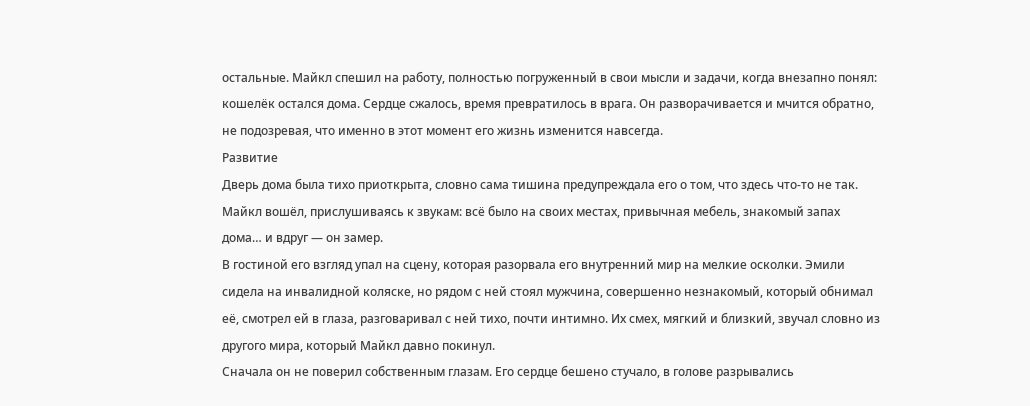остальные. Майкл спешил на работу, полностью погруженный в свои мысли и задачи, когда внезапно понял: кошелёк остался дома. Сердце сжалось, время превратилось в врага. Он разворачивается и мчится обратно, не подозревая, что именно в этот момент его жизнь изменится навсегда.
Развитие
Дверь дома была тихо приоткрыта, словно сама тишина предупреждала его о том, что здесь что-то не так. Майкл вошёл, прислушиваясь к звукам: всё было на своих местах, привычная мебель, знакомый запах дома… и вдруг — он замер.
В гостиной его взгляд упал на сцену, которая разорвала его внутренний мир на мелкие осколки. Эмили сидела на инвалидной коляске, но рядом с ней стоял мужчина, совершенно незнакомый, который обнимал её, смотрел ей в глаза, разговаривал с ней тихо, почти интимно. Их смех, мягкий и близкий, звучал словно из другого мира, который Майкл давно покинул.
Сначала он не поверил собственным глазам. Его сердце бешено стучало, в голове разрывались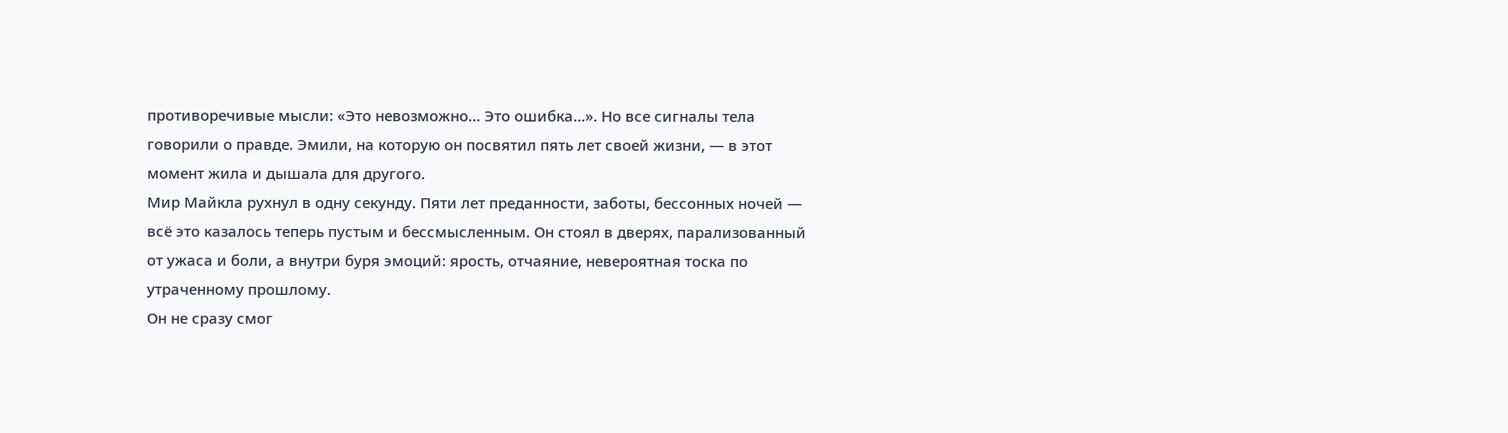противоречивые мысли: «Это невозможно… Это ошибка…». Но все сигналы тела говорили о правде. Эмили, на которую он посвятил пять лет своей жизни, — в этот момент жила и дышала для другого.
Мир Майкла рухнул в одну секунду. Пяти лет преданности, заботы, бессонных ночей — всё это казалось теперь пустым и бессмысленным. Он стоял в дверях, парализованный от ужаса и боли, а внутри буря эмоций: ярость, отчаяние, невероятная тоска по утраченному прошлому.
Он не сразу смог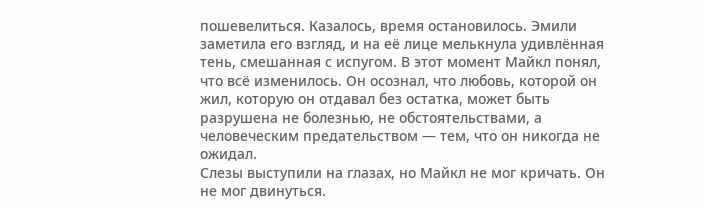пошевелиться. Казалось, время остановилось. Эмили заметила его взгляд, и на её лице мелькнула удивлённая тень, смешанная с испугом. В этот момент Майкл понял, что всё изменилось. Он осознал, что любовь, которой он жил, которую он отдавал без остатка, может быть разрушена не болезнью, не обстоятельствами, а человеческим предательством — тем, что он никогда не ожидал.
Слезы выступили на глазах, но Майкл не мог кричать. Он не мог двинуться.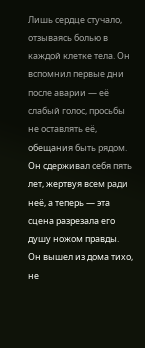Лишь сердце стучало, отзываясь болью в каждой клетке тела. Он вспомнил первые дни после аварии — её слабый голос, просьбы не оставлять её, обещания быть рядом. Он сдерживал себя пять лет, жертвуя всем ради неё, а теперь — эта сцена разрезала его душу ножом правды.
Он вышел из дома тихо, не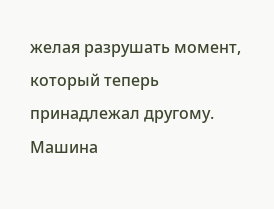желая разрушать момент, который теперь принадлежал другому. Машина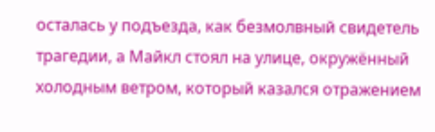осталась у подъезда, как безмолвный свидетель трагедии, а Майкл стоял на улице, окружённый холодным ветром, который казался отражением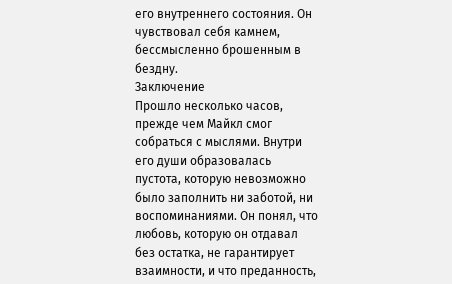его внутреннего состояния. Он чувствовал себя камнем, бессмысленно брошенным в бездну.
Заключение
Прошло несколько часов, прежде чем Майкл смог собраться с мыслями. Внутри его души образовалась пустота, которую невозможно было заполнить ни заботой, ни воспоминаниями. Он понял, что любовь, которую он отдавал без остатка, не гарантирует взаимности, и что преданность,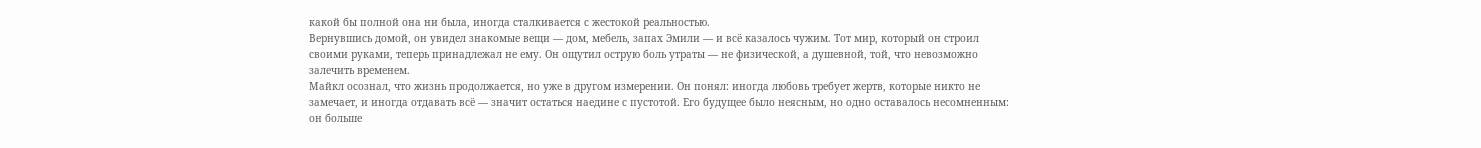какой бы полной она ни была, иногда сталкивается с жестокой реальностью.
Вернувшись домой, он увидел знакомые вещи — дом, мебель, запах Эмили — и всё казалось чужим. Тот мир, который он строил своими руками, теперь принадлежал не ему. Он ощутил острую боль утраты — не физической, а душевной, той, что невозможно залечить временем.
Майкл осознал, что жизнь продолжается, но уже в другом измерении. Он понял: иногда любовь требует жертв, которые никто не замечает, и иногда отдавать всё — значит остаться наедине с пустотой. Его будущее было неясным, но одно оставалось несомненным: он больше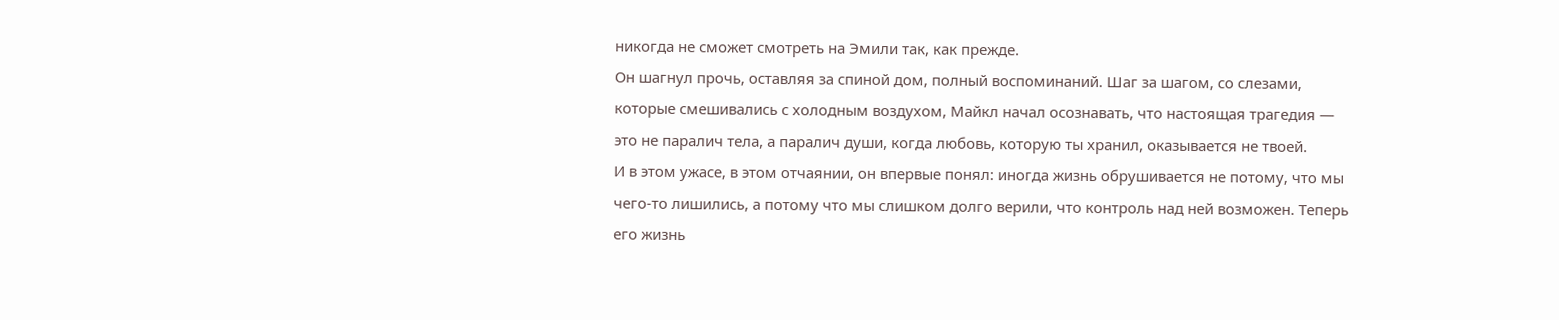никогда не сможет смотреть на Эмили так, как прежде.
Он шагнул прочь, оставляя за спиной дом, полный воспоминаний. Шаг за шагом, со слезами, которые смешивались с холодным воздухом, Майкл начал осознавать, что настоящая трагедия — это не паралич тела, а паралич души, когда любовь, которую ты хранил, оказывается не твоей.
И в этом ужасе, в этом отчаянии, он впервые понял: иногда жизнь обрушивается не потому, что мы чего-то лишились, а потому что мы слишком долго верили, что контроль над ней возможен. Теперь его жизнь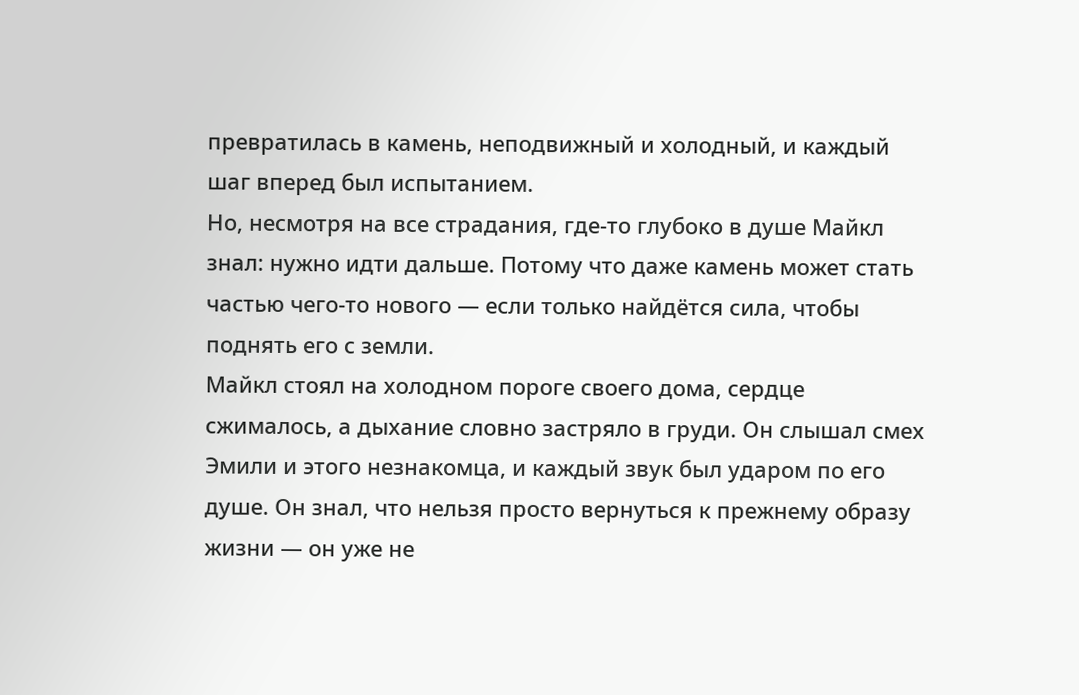превратилась в камень, неподвижный и холодный, и каждый шаг вперед был испытанием.
Но, несмотря на все страдания, где-то глубоко в душе Майкл знал: нужно идти дальше. Потому что даже камень может стать частью чего-то нового — если только найдётся сила, чтобы поднять его с земли.
Майкл стоял на холодном пороге своего дома, сердце сжималось, а дыхание словно застряло в груди. Он слышал смех Эмили и этого незнакомца, и каждый звук был ударом по его душе. Он знал, что нельзя просто вернуться к прежнему образу жизни — он уже не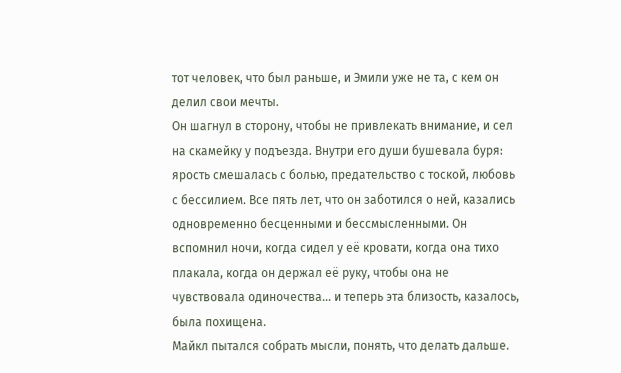тот человек, что был раньше, и Эмили уже не та, с кем он делил свои мечты.
Он шагнул в сторону, чтобы не привлекать внимание, и сел на скамейку у подъезда. Внутри его души бушевала буря: ярость смешалась с болью, предательство с тоской, любовь с бессилием. Все пять лет, что он заботился о ней, казались одновременно бесценными и бессмысленными. Он вспомнил ночи, когда сидел у её кровати, когда она тихо плакала, когда он держал её руку, чтобы она не чувствовала одиночества… и теперь эта близость, казалось, была похищена.
Майкл пытался собрать мысли, понять, что делать дальше.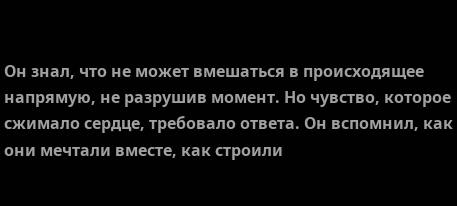Он знал, что не может вмешаться в происходящее напрямую, не разрушив момент. Но чувство, которое сжимало сердце, требовало ответа. Он вспомнил, как они мечтали вместе, как строили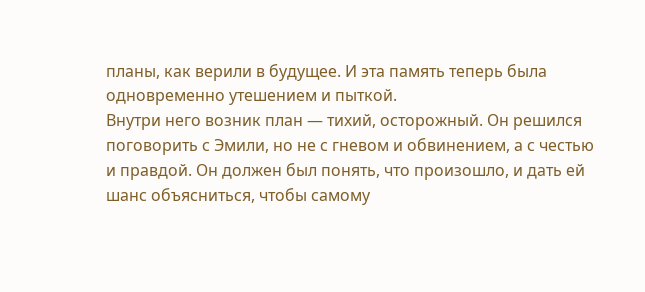планы, как верили в будущее. И эта память теперь была одновременно утешением и пыткой.
Внутри него возник план — тихий, осторожный. Он решился поговорить с Эмили, но не с гневом и обвинением, а с честью и правдой. Он должен был понять, что произошло, и дать ей шанс объясниться, чтобы самому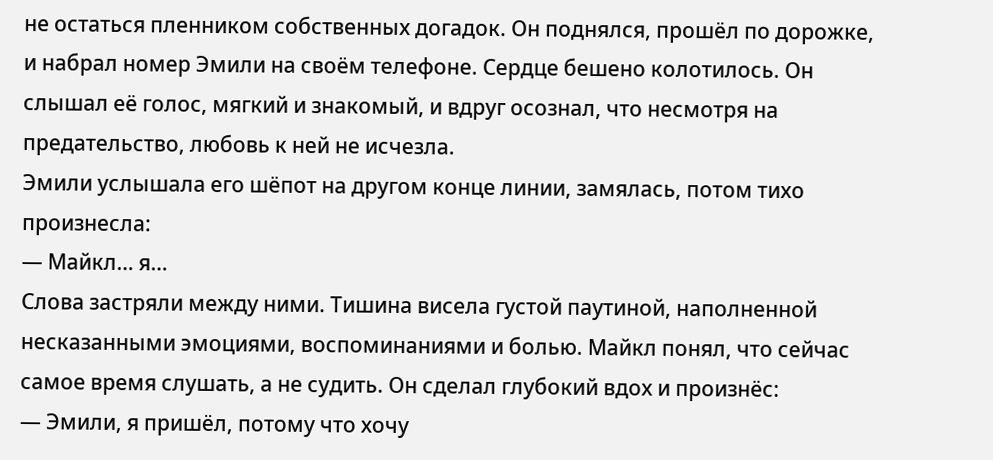не остаться пленником собственных догадок. Он поднялся, прошёл по дорожке, и набрал номер Эмили на своём телефоне. Сердце бешено колотилось. Он слышал её голос, мягкий и знакомый, и вдруг осознал, что несмотря на предательство, любовь к ней не исчезла.
Эмили услышала его шёпот на другом конце линии, замялась, потом тихо произнесла:
— Майкл… я…
Слова застряли между ними. Тишина висела густой паутиной, наполненной несказанными эмоциями, воспоминаниями и болью. Майкл понял, что сейчас самое время слушать, а не судить. Он сделал глубокий вдох и произнёс:
— Эмили, я пришёл, потому что хочу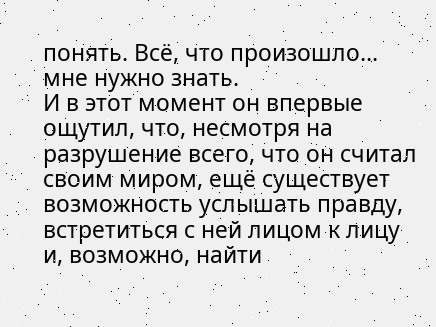понять. Всё, что произошло… мне нужно знать.
И в этот момент он впервые ощутил, что, несмотря на разрушение всего, что он считал своим миром, ещё существует возможность услышать правду, встретиться с ней лицом к лицу и, возможно, найти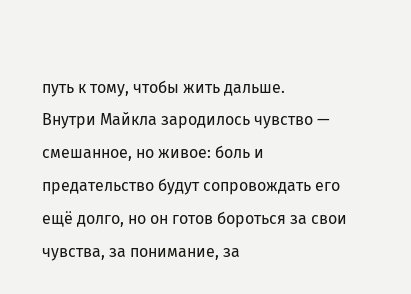путь к тому, чтобы жить дальше.
Внутри Майкла зародилось чувство — смешанное, но живое: боль и предательство будут сопровождать его ещё долго, но он готов бороться за свои чувства, за понимание, за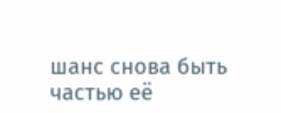шанс снова быть частью её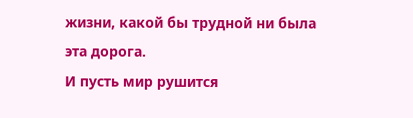жизни, какой бы трудной ни была эта дорога.
И пусть мир рушится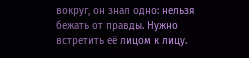вокруг, он знал одно: нельзя бежать от правды. Нужно встретить её лицом к лицу.